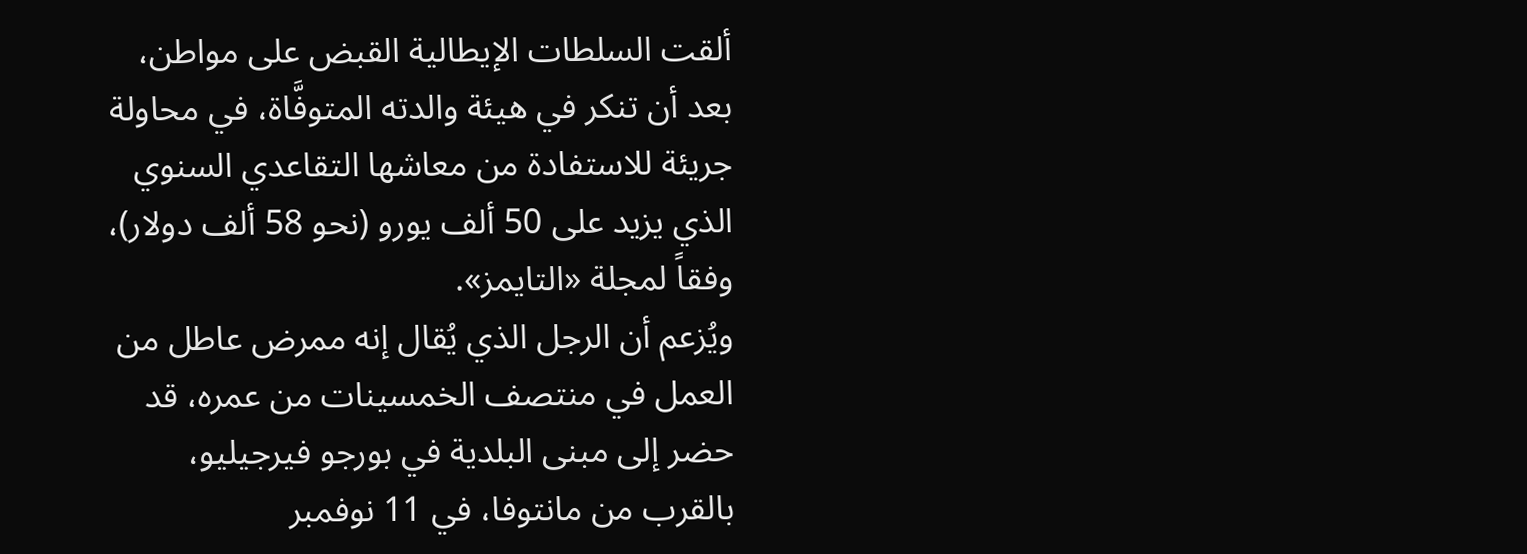ألقت السلطات الإيطالية القبض على مواطن، بعد أن تنكر في هيئة والدته المتوفَّاة، في محاولة جريئة للاستفادة من معاشها التقاعدي السنوي الذي يزيد على 50 ألف يورو (نحو 58 ألف دولار)، وفقاً لمجلة «التايمز».
ويُزعم أن الرجل الذي يُقال إنه ممرض عاطل من العمل في منتصف الخمسينات من عمره، قد حضر إلى مبنى البلدية في بورجو فيرجيليو، بالقرب من مانتوفا، في 11 نوفمبر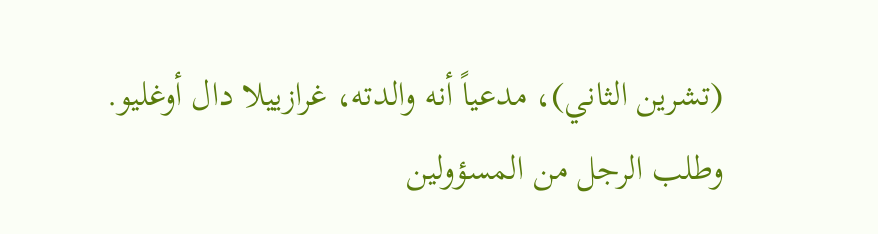(تشرين الثاني)، مدعياً أنه والدته، غرازييلا دال أوغليو.
وطلب الرجل من المسؤولين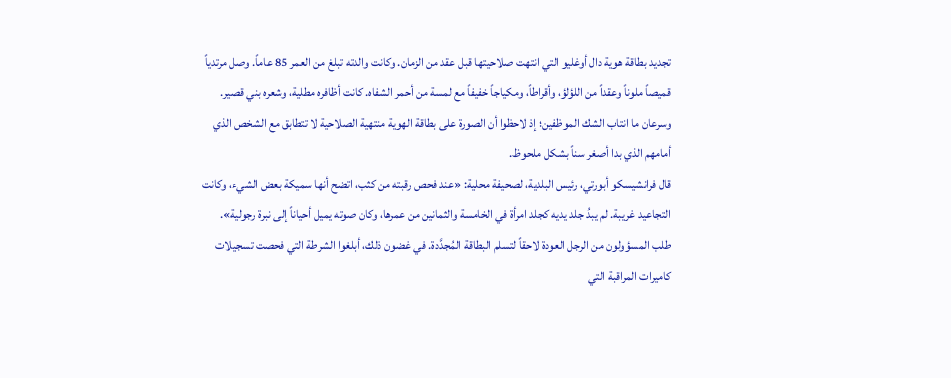تجديد بطاقة هوية دال أوغليو التي انتهت صلاحيتها قبل عقد من الزمان. وكانت والدته تبلغ من العمر 85 عاماً. وصل مرتدياً قميصاً ملوناً وعقداً من اللؤلؤ، وأقراطاً، ومكياجاً خفيفاً مع لمسة من أحمر الشفاه. كانت أظافره مطلية، وشعره بني قصير.
وسرعان ما انتاب الشك الموظفين؛ إذ لاحظوا أن الصورة على بطاقة الهوية منتهية الصلاحية لا تتطابق مع الشخص الذي أمامهم الذي بدا أصغر سناً بشكل ملحوظ.
قال فرانشيسكو أبورتي، رئيس البلدية، لصحيفة محلية: «عند فحص رقبته من كثب، اتضح أنها سميكة بعض الشيء، وكانت التجاعيد غريبة. لم يبدُ جلد يديه كجلد امرأة في الخامسة والثمانين من عمرها، وكان صوته يميل أحياناً إلى نبرة رجولية».
طلب المسؤولون من الرجل العودة لاحقاً لتسلم البطاقة المُجدَّدة. في غضون ذلك، أبلغوا الشرطة التي فحصت تسجيلات كاميرات المراقبة التي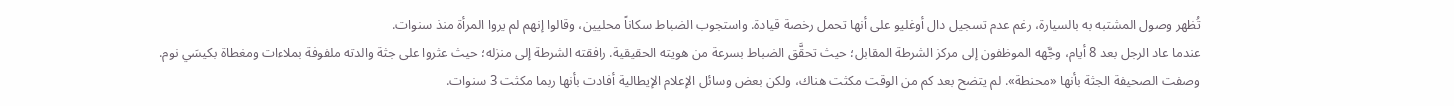تُظهر وصول المشتبه به بالسيارة، رغم عدم تسجيل دال أوغليو على أنها تحمل رخصة قيادة. واستجوب الضباط سكاناً محليين، وقالوا إنهم لم يروا المرأة منذ سنوات.
عندما عاد الرجل بعد 8 أيام، وجَّهه الموظفون إلى مركز الشرطة المقابل؛ حيث تحقَّق الضباط بسرعة من هويته الحقيقية. رافقته الشرطة إلى منزله؛ حيث عثروا على جثة والدته ملفوفة بملاءات ومغطاة بكيسَي نوم.
وصفت الصحيفة الجثة بأنها «محنطة». لم يتضح بعد كم من الوقت مكثت هناك، ولكن بعض وسائل الإعلام الإيطالية أفادت بأنها ربما مكثت 3 سنوات.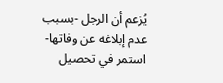يُزعم أن الرجل -بسبب عدم إبلاغه عن وفاتها- استمر في تحصيل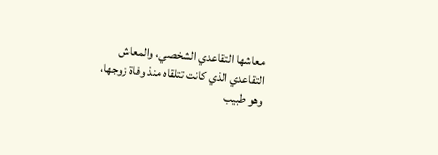معاشها التقاعدي الشخصي، والمعاش التقاعدي الذي كانت تتلقاه منذ وفاة زوجها، وهو طبيب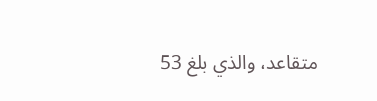متقاعد، والذي بلغ 53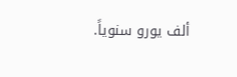ألف يورو سنوياً.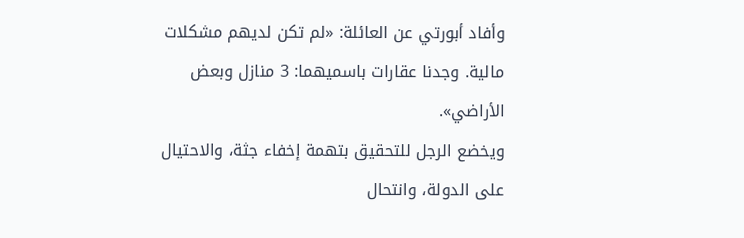وأفاد أبورتي عن العائلة: «لم تكن لديهم مشكلات مالية. وجدنا عقارات باسميهما: 3 منازل وبعض الأراضي».
ويخضع الرجل للتحقيق بتهمة إخفاء جثة، والاحتيال على الدولة، وانتحال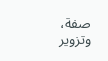صفة، وتزوير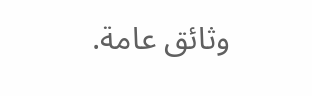وثائق عامة.